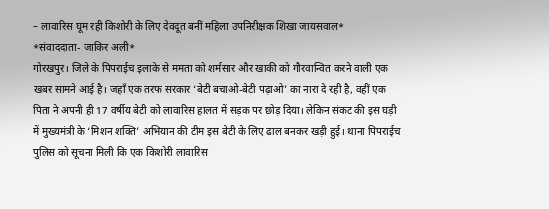– लावारिस घूम रही किशोरी के लिए देवदूत बनीं महिला उपनिरीक्षक शिखा जायसवाल*
*संवाददाता- जाकिर अली*
गोरखपुर। जिले के पिपराईच इलाके से ममता को शर्मसार और खाकी को गौरवान्वित करने वाली एक खबर सामने आई है। जहाँ एक तरफ सरकार ‘बेटी बचाओ-बेटी पढ़ाओ’ का नारा दे रही है, वहीं एक पिता ने अपनी ही 17 वर्षीय बेटी को लावारिस हालत में सड़क पर छोड़ दिया। लेकिन संकट की इस घड़ी में मुख्यमंत्री के ‘मिशन शक्ति’ अभियान की टीम इस बेटी के लिए ढाल बनकर खड़ी हुई। थाना पिपराईच पुलिस को सूचना मिली कि एक किशोरी लावारिस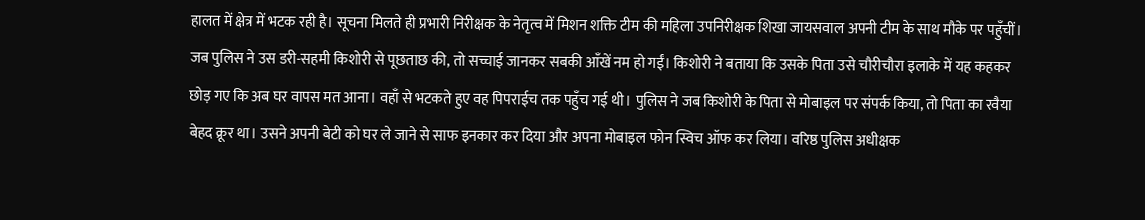हालत में क्षेत्र में भटक रही है। सूचना मिलते ही प्रभारी निरीक्षक के नेतृत्व में मिशन शक्ति टीम की महिला उपनिरीक्षक शिखा जायसवाल अपनी टीम के साथ मौके पर पहुँचीं। जब पुलिस ने उस डरी-सहमी किशोरी से पूछताछ की, तो सच्चाई जानकर सबकी आँखें नम हो गईं। किशोरी ने बताया कि उसके पिता उसे चौरीचौरा इलाके में यह कहकर छोड़ गए कि अब घर वापस मत आना। वहाँ से भटकते हुए वह पिपराईच तक पहुँच गई थी। पुलिस ने जब किशोरी के पिता से मोबाइल पर संपर्क किया, तो पिता का रवैया बेहद क्रूर था। उसने अपनी बेटी को घर ले जाने से साफ इनकार कर दिया और अपना मोबाइल फोन स्विच ऑफ कर लिया। वरिष्ठ पुलिस अधीक्षक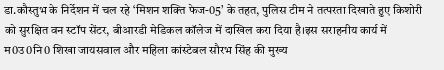डा.कौस्तुभ के निर्देशन में चल रहे ‘मिशन शक्ति फेज-05’ के तहत, पुलिस टीम ने तत्परता दिखाते हुए किशोरी को सुरक्षित वन स्टॉप सेंटर, बीआरडी मेडिकल कॉलेज में दाखिल करा दिया है।इस सराहनीय कार्य में म0उ0नि0 शिखा जायसवाल और महिला कांस्टेबल सौरभ सिंह की मुख्य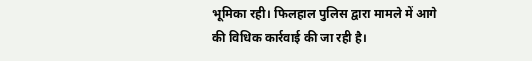भूमिका रही। फिलहाल पुलिस द्वारा मामले में आगे की विधिक कार्रवाई की जा रही है।